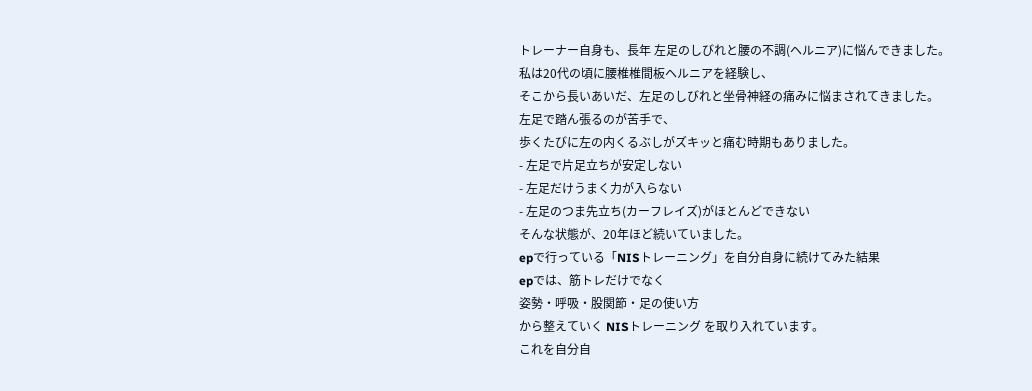トレーナー自身も、長年 左足のしびれと腰の不調(ヘルニア)に悩んできました。
私は20代の頃に腰椎椎間板ヘルニアを経験し、
そこから長いあいだ、左足のしびれと坐骨神経の痛みに悩まされてきました。
左足で踏ん張るのが苦手で、
歩くたびに左の内くるぶしがズキッと痛む時期もありました。
- 左足で片足立ちが安定しない
- 左足だけうまく力が入らない
- 左足のつま先立ち(カーフレイズ)がほとんどできない
そんな状態が、20年ほど続いていました。
epで行っている「NISトレーニング」を自分自身に続けてみた結果
epでは、筋トレだけでなく
姿勢・呼吸・股関節・足の使い方
から整えていく NISトレーニング を取り入れています。
これを自分自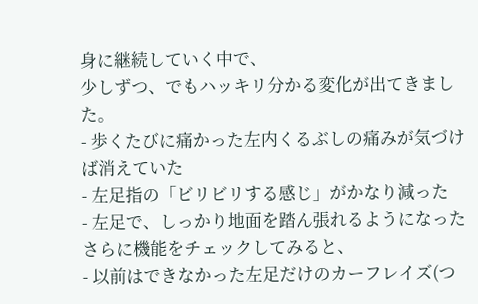身に継続していく中で、
少しずつ、でもハッキリ分かる変化が出てきました。
- 歩くたびに痛かった左内くるぶしの痛みが気づけば消えていた
- 左足指の「ビリビリする感じ」がかなり減った
- 左足で、しっかり地面を踏ん張れるようになった
さらに機能をチェックしてみると、
- 以前はできなかった左足だけのカーフレイズ(つ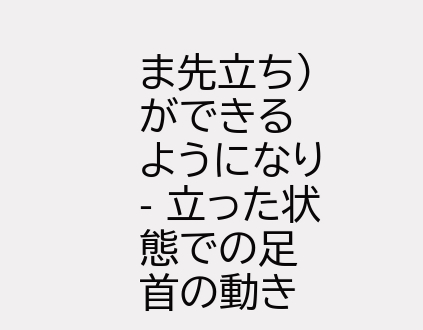ま先立ち)ができるようになり
- 立った状態での足首の動き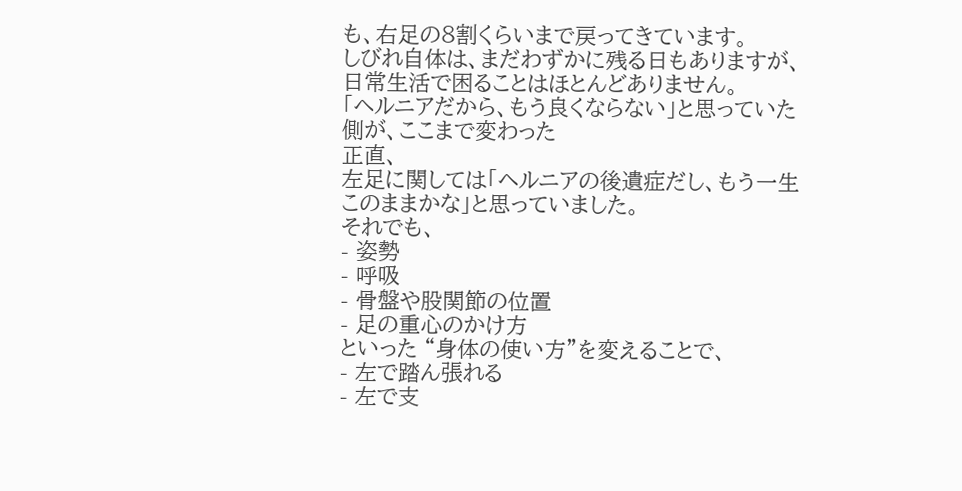も、右足の8割くらいまで戻ってきています。
しびれ自体は、まだわずかに残る日もありますが、
日常生活で困ることはほとんどありません。
「ヘルニアだから、もう良くならない」と思っていた側が、ここまで変わった
正直、
左足に関しては「ヘルニアの後遺症だし、もう一生このままかな」と思っていました。
それでも、
- 姿勢
- 呼吸
- 骨盤や股関節の位置
- 足の重心のかけ方
といった “身体の使い方”を変えることで、
- 左で踏ん張れる
- 左で支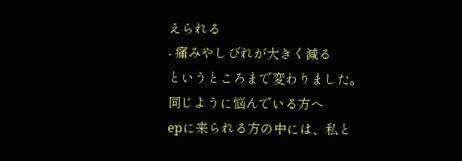えられる
- 痛みやしびれが大きく減る
というところまで変わりました。
同じように悩んでいる方へ
epに来られる方の中には、私と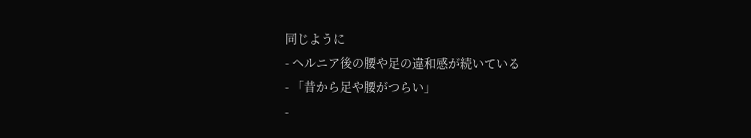同じように
- ヘルニア後の腰や足の違和感が続いている
- 「昔から足や腰がつらい」
-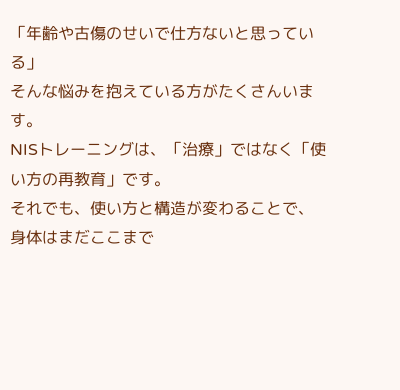「年齢や古傷のせいで仕方ないと思っている」
そんな悩みを抱えている方がたくさんいます。
NISトレーニングは、「治療」ではなく「使い方の再教育」です。
それでも、使い方と構造が変わることで、
身体はまだここまで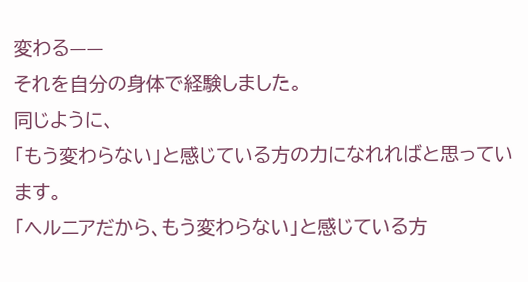変わる——
それを自分の身体で経験しました。
同じように、
「もう変わらない」と感じている方の力になれればと思っています。
「ヘルニアだから、もう変わらない」と感じている方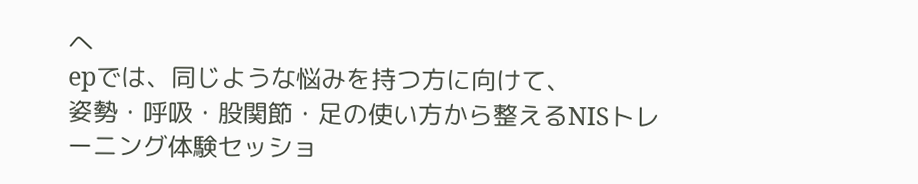へ
epでは、同じような悩みを持つ方に向けて、
姿勢・呼吸・股関節・足の使い方から整えるNISトレーニング体験セッショ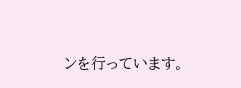ンを行っています。